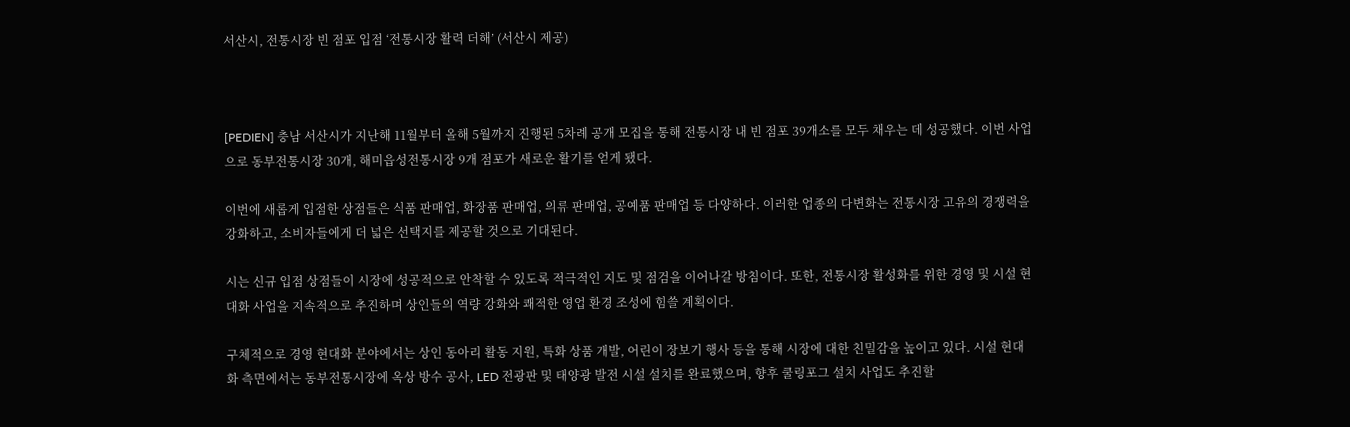서산시, 전통시장 빈 점포 입점 ‘전통시장 활력 더해’ (서산시 제공)



[PEDIEN] 충남 서산시가 지난해 11월부터 올해 5월까지 진행된 5차례 공개 모집을 통해 전통시장 내 빈 점포 39개소를 모두 채우는 데 성공했다. 이번 사업으로 동부전통시장 30개, 해미읍성전통시장 9개 점포가 새로운 활기를 얻게 됐다.

이번에 새롭게 입점한 상점들은 식품 판매업, 화장품 판매업, 의류 판매업, 공예품 판매업 등 다양하다. 이러한 업종의 다변화는 전통시장 고유의 경쟁력을 강화하고, 소비자들에게 더 넓은 선택지를 제공할 것으로 기대된다.

시는 신규 입점 상점들이 시장에 성공적으로 안착할 수 있도록 적극적인 지도 및 점검을 이어나갈 방침이다. 또한, 전통시장 활성화를 위한 경영 및 시설 현대화 사업을 지속적으로 추진하며 상인들의 역량 강화와 쾌적한 영업 환경 조성에 힘쓸 계획이다.

구체적으로 경영 현대화 분야에서는 상인 동아리 활동 지원, 특화 상품 개발, 어린이 장보기 행사 등을 통해 시장에 대한 친밀감을 높이고 있다. 시설 현대화 측면에서는 동부전통시장에 옥상 방수 공사, LED 전광판 및 태양광 발전 시설 설치를 완료했으며, 향후 쿨링포그 설치 사업도 추진할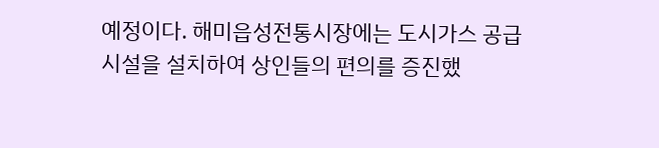예정이다. 해미읍성전통시장에는 도시가스 공급 시설을 설치하여 상인들의 편의를 증진했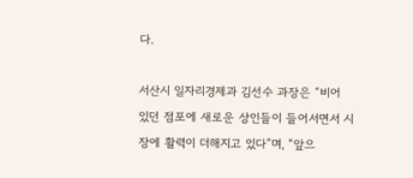다.

서산시 일자리경제과 김선수 과장은 “비어 있던 점포에 새로운 상인들이 들어서면서 시장에 활력이 더해지고 있다”며, “앞으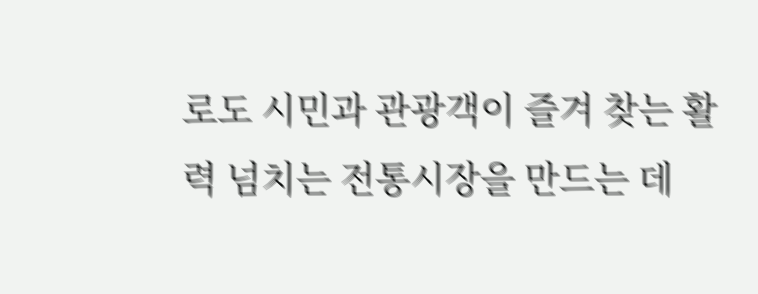로도 시민과 관광객이 즐겨 찾는 활력 넘치는 전통시장을 만드는 데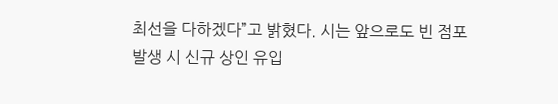최선을 다하겠다”고 밝혔다. 시는 앞으로도 빈 점포 발생 시 신규 상인 유입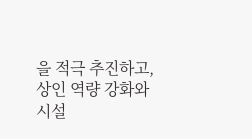을 적극 추진하고, 상인 역량 강화와 시설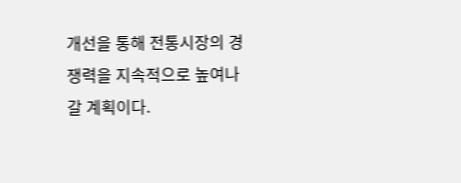개선을 통해 전통시장의 경쟁력을 지속적으로 높여나갈 계획이다.